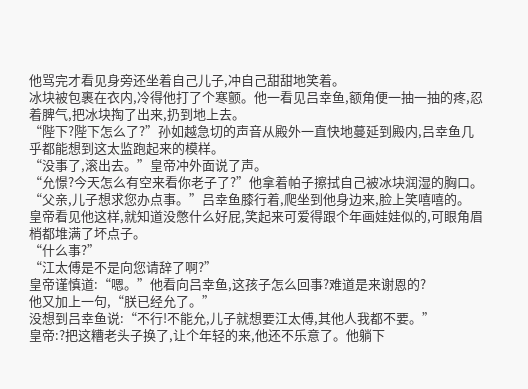他骂完才看见身旁还坐着自己儿子,冲自己甜甜地笑着。
冰块被包裹在衣内,冷得他打了个寒颤。他一看见吕幸鱼,额角便一抽一抽的疼,忍着脾气,把冰块掏了出来,扔到地上去。
“陛下?陛下怎么了?”孙如越急切的声音从殿外一直快地蔓延到殿内,吕幸鱼几乎都能想到这太监跑起来的模样。
“没事了,滚出去。”皇帝冲外面说了声。
“允憬?今天怎么有空来看你老子了?”他拿着帕子擦拭自己被冰块润湿的胸口。
“父亲,儿子想求您办点事。”吕幸鱼膝行着,爬坐到他身边来,脸上笑嘻嘻的。
皇帝看见他这样,就知道没憋什么好屁,笑起来可爱得跟个年画娃娃似的,可眼角眉梢都堆满了坏点子。
“什么事?”
“江太傅是不是向您请辞了啊?”
皇帝谨慎道:“嗯。”他看向吕幸鱼,这孩子怎么回事?难道是来谢恩的?
他又加上一句,“朕已经允了。”
没想到吕幸鱼说:“不行!不能允,儿子就想要江太傅,其他人我都不要。”
皇帝:?把这糟老头子换了,让个年轻的来,他还不乐意了。他躺下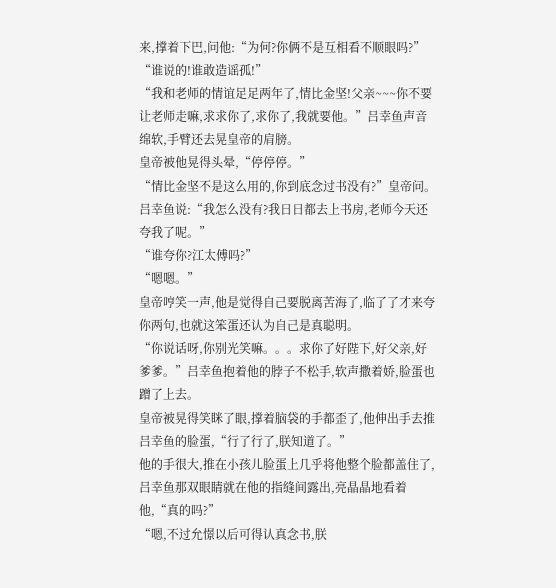来,撑着下巴,问他:“为何?你俩不是互相看不顺眼吗?”
“谁说的!谁敢造谣孤!”
“我和老师的情谊足足两年了,情比金坚!父亲~~~你不要让老师走嘛,求求你了,求你了,我就要他。”吕幸鱼声音绵软,手臂还去晃皇帝的肩膀。
皇帝被他晃得头晕,“停停停。”
“情比金坚不是这么用的,你到底念过书没有?”皇帝问。
吕幸鱼说:“我怎么没有?我日日都去上书房,老师今天还夸我了呢。”
“谁夸你?江太傅吗?”
“嗯嗯。”
皇帝哼笑一声,他是觉得自己要脱离苦海了,临了了才来夸你两句,也就这笨蛋还认为自己是真聪明。
“你说话呀,你别光笑嘛。。。求你了好陛下,好父亲,好爹爹。”吕幸鱼抱着他的脖子不松手,软声撒着娇,脸蛋也蹭了上去。
皇帝被晃得笑眯了眼,撑着脑袋的手都歪了,他伸出手去推吕幸鱼的脸蛋,“行了行了,朕知道了。”
他的手很大,推在小孩儿脸蛋上几乎将他整个脸都盖住了,吕幸鱼那双眼睛就在他的指缝间露出,亮晶晶地看着他,“真的吗?”
“嗯,不过允憬以后可得认真念书,朕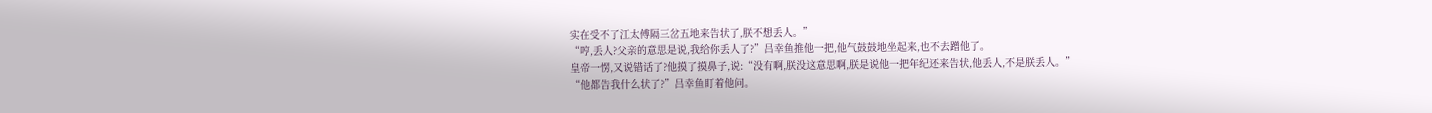实在受不了江太傅隔三岔五地来告状了,朕不想丢人。”
“哼,丢人?父亲的意思是说,我给你丢人了?”吕幸鱼推他一把,他气鼓鼓地坐起来,也不去蹭他了。
皇帝一愣,又说错话了?他摸了摸鼻子,说:“没有啊,朕没这意思啊,朕是说他一把年纪还来告状,他丢人,不是朕丢人。”
“他都告我什么状了?”吕幸鱼盯着他问。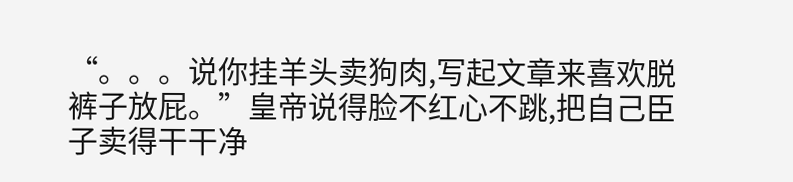“。。。说你挂羊头卖狗肉,写起文章来喜欢脱裤子放屁。”皇帝说得脸不红心不跳,把自己臣子卖得干干净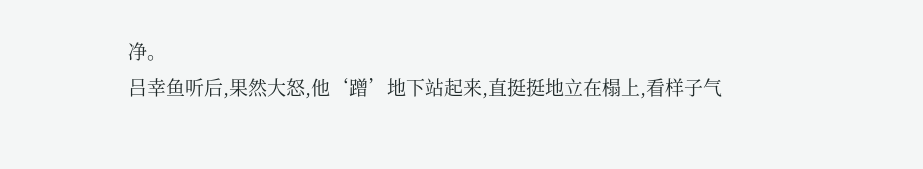净。
吕幸鱼听后,果然大怒,他‘蹭’地下站起来,直挺挺地立在榻上,看样子气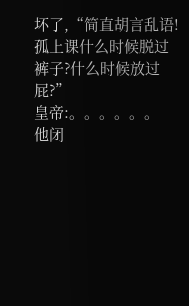坏了,“简直胡言乱语!孤上课什么时候脱过裤子?什么时候放过屁?”
皇帝:。。。。。。
他闭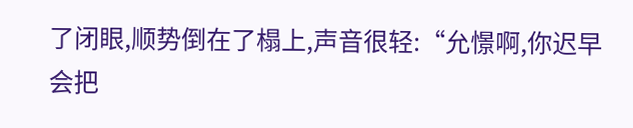了闭眼,顺势倒在了榻上,声音很轻:“允憬啊,你迟早会把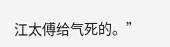江太傅给气死的。”